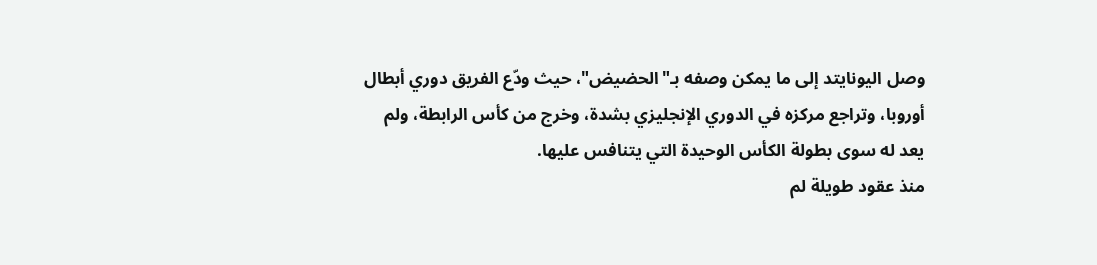وصل اليونايتد إلى ما يمكن وصفه بـ"الحضيض"، حيث ودّع الفريق دوري أبطال أوروبا، وتراجع مركزه في الدوري الإنجليزي بشدة، وخرج من كأس الرابطة، ولم يعد له سوى بطولة الكأس الوحيدة التي يتنافس عليها.
منذ عقود طويلة لم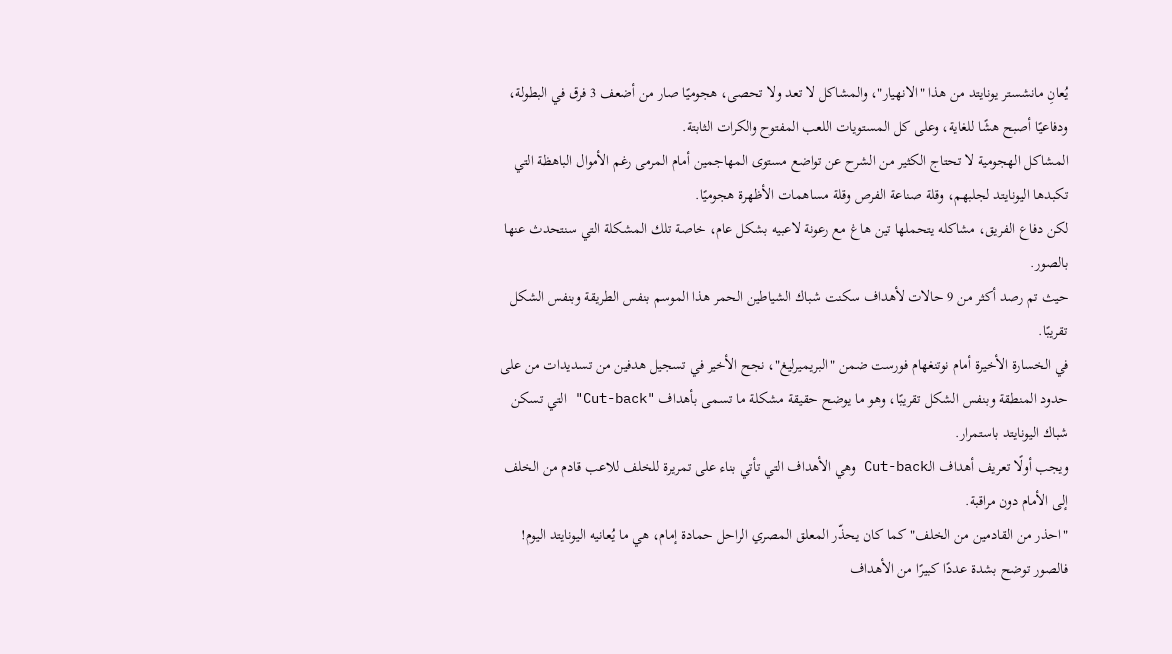يُعانِ مانشستر يونايتد من هذا "الانهيار"، والمشاكل لا تعد ولا تحصى، هجوميًا صار من أضعف 3 فرق في البطولة، ودفاعيًا أصبح هشًا للغاية، وعلى كل المستويات اللعب المفتوح والكرات الثابتة.
المشاكل الهجومية لا تحتاج الكثير من الشرح عن تواضع مستوى المهاجمين أمام المرمى رغم الأموال الباهظة التي تكبدها اليونايتد لجلبهم، وقلة صناعة الفرص وقلة مساهمات الأظهرة هجوميًا.
لكن دفاع الفريق، مشاكله يتحملها تين هاغ مع رعونة لاعبيه بشكل عام، خاصة تلك المشكلة التي سنتحدث عنها بالصور.
حيث تم رصد أكثر من 9 حالات لأهداف سكنت شباك الشياطين الحمر هذا الموسم بنفس الطريقة وبنفس الشكل تقريبًا.
في الخسارة الأخيرة أمام نوتنغهام فورست ضمن "البريميرليغ"، نجح الأخير في تسجيل هدفين من تسديدات من على حدود المنطقة وبنفس الشكل تقريبًا، وهو ما يوضح حقيقة مشكلة ما تسمى بأهداف "Cut-back" التي تسكن شباك اليونايتد باستمرار.
ويجب أولًا تعريف أهداف الـCut-back وهي الأهداف التي تأتي بناء على تمريرة للخلف للاعب قادم من الخلف إلى الأمام دون مراقبة.
"احذر من القادمين من الخلف" كما كان يحذّر المعلق المصري الراحل حمادة إمام، هي ما يُعانيه اليونايتد اليوم!
فالصور توضح بشدة عددًا كبيرًا من الأهداف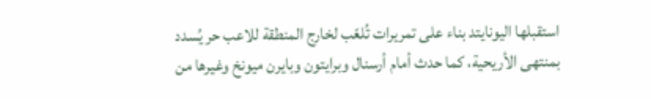استقبلها اليونايتد بناء على تمريرات تُلعّب لخارج المنطقة للاعب حر يُسدد بمنتهى الأريحية، كما حدث أمام أرسنال وبرايتون وبايرن ميونخ وغيرها من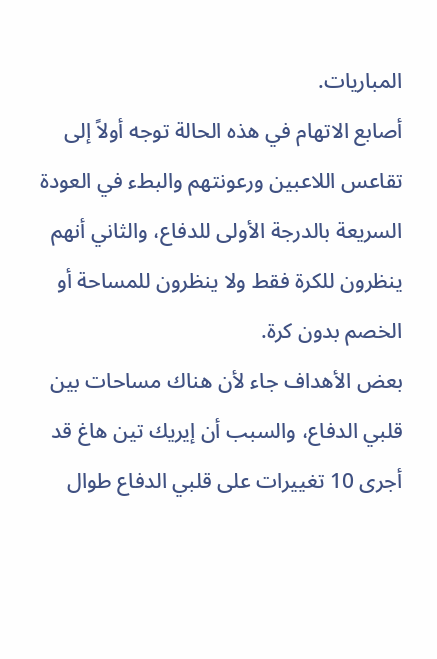المباريات.
أصابع الاتهام في هذه الحالة توجه أولاً إلى تقاعس اللاعبين ورعونتهم والبطء في العودة السريعة بالدرجة الأولى للدفاع، والثاني أنهم ينظرون للكرة فقط ولا ينظرون للمساحة أو الخصم بدون كرة.
بعض الأهداف جاء لأن هناك مساحات بين قلبي الدفاع، والسبب أن إيريك تين هاغ قد أجرى 10 تغييرات على قلبي الدفاع طوال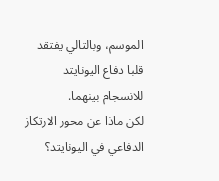الموسم، وبالتالي يفتقد قلبا دفاع اليونايتد للانسجام بينهما.
لكن ماذا عن محور الارتكاز الدفاعي في اليونايتد؟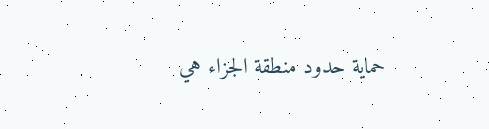حماية حدود منطقة الجزاء هي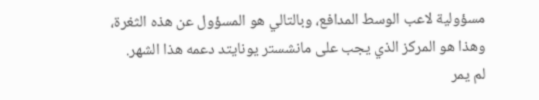مسؤولية لاعب الوسط المدافع، وبالتالي هو المسؤول عن هذه الثغرة، وهذا هو المركز الذي يجب على مانشستر يونايتد دعمه هذا الشهر.
لم يمر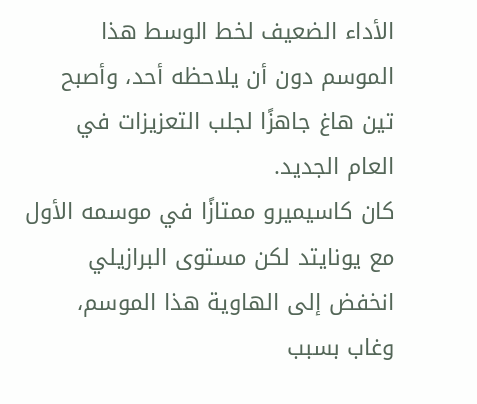الأداء الضعيف لخط الوسط هذا الموسم دون أن يلاحظه أحد، وأصبح تين هاغ جاهزًا لجلب التعزيزات في العام الجديد.
كان كاسيميرو ممتازًا في موسمه الأول مع يونايتد لكن مستوى البرازيلي انخفض إلى الهاوية هذا الموسم، وغاب بسبب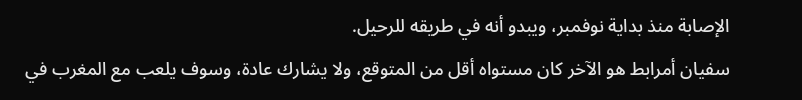الإصابة منذ بداية نوفمبر، ويبدو أنه في طريقه للرحيل.
سفيان أمرابط هو الآخر كان مستواه أقل من المتوقع، ولا يشارك عادة، وسوف يلعب مع المغرب في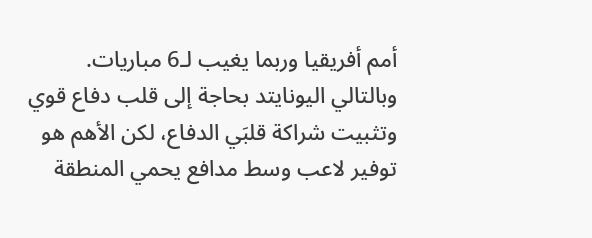أمم أفريقيا وربما يغيب لـ6 مباريات.
وبالتالي اليونايتد بحاجة إلى قلب دفاع قوي وتثبيت شراكة قلبَي الدفاع، لكن الأهم هو توفير لاعب وسط مدافع يحمي المنطقة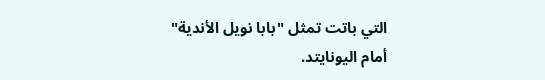التي باتت تمثل "بابا نويل الأندية" أمام اليونايتد.